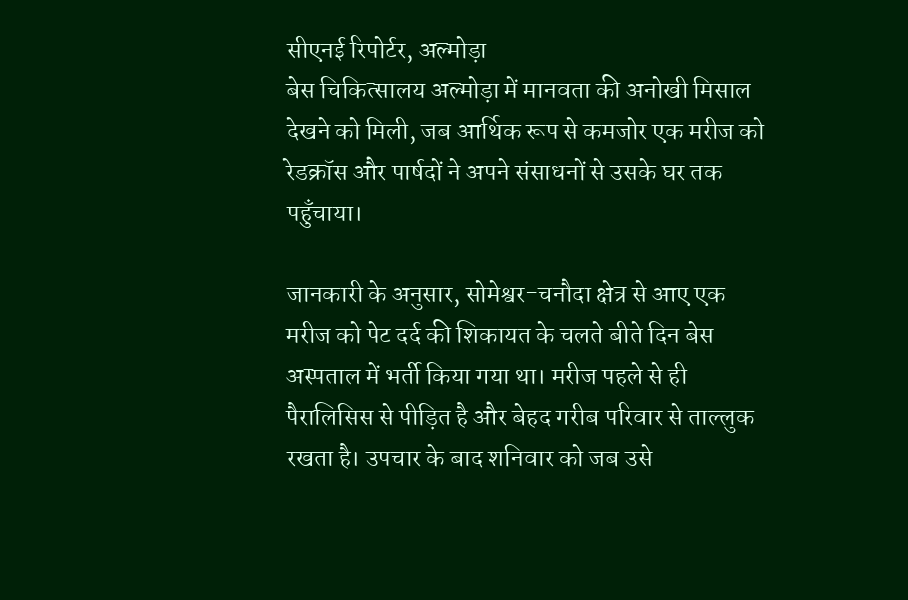सीएनई रिपोर्टर, अल्मोड़ा
बेस चिकित्सालय अल्मोड़ा में मानवता की अनोखी मिसाल देखने को मिली, जब आर्थिक रूप से कमजोर एक मरीज को रेडक्रॉस और पार्षदों ने अपने संसाधनों से उसके घर तक पहुँचाया।

जानकारी के अनुसार, सोमेश्वर-चनौदा क्षेत्र से आए एक मरीज को पेट दर्द की शिकायत के चलते बीते दिन बेस अस्पताल में भर्ती किया गया था। मरीज पहले से ही पैरालिसिस से पीड़ित है और बेहद गरीब परिवार से ताल्लुक रखता है। उपचार के बाद शनिवार को जब उसे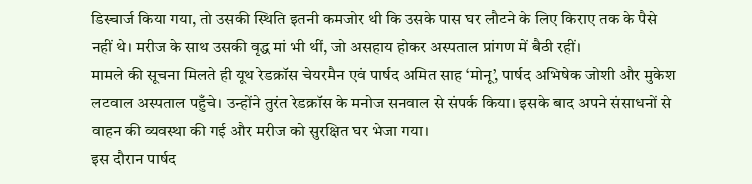डिस्चार्ज किया गया, तो उसकी स्थिति इतनी कमजोर थी कि उसके पास घर लौटने के लिए किराए तक के पैसे नहीं थे। मरीज के साथ उसकी वृद्ध मां भी थीं, जो असहाय होकर अस्पताल प्रांगण में बैठी रहीं।
मामले की सूचना मिलते ही यूथ रेडक्रॉस चेयरमैन एवं पार्षद अमित साह ‘मोनू’, पार्षद अभिषेक जोशी और मुकेश लटवाल अस्पताल पहुँचे। उन्होंने तुरंत रेडक्रॉस के मनोज सनवाल से संपर्क किया। इसके बाद अपने संसाधनों से वाहन की व्यवस्था की गई और मरीज को सुरक्षित घर भेजा गया।
इस दौरान पार्षद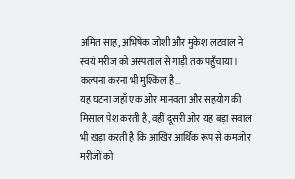अमित साह, अभिषेक जोशी और मुकेश लटवाल ने स्वयं मरीज को अस्पताल से गाड़ी तक पहुँचाया।
कल्पना करना भी मुश्किल है…
यह घटना जहाँ एक ओर मानवता और सहयोग की मिसाल पेश करती है, वहीं दूसरी ओर यह बड़ा सवाल भी खड़ा करती है कि आखिर आर्थिक रूप से कमजोर मरीजों को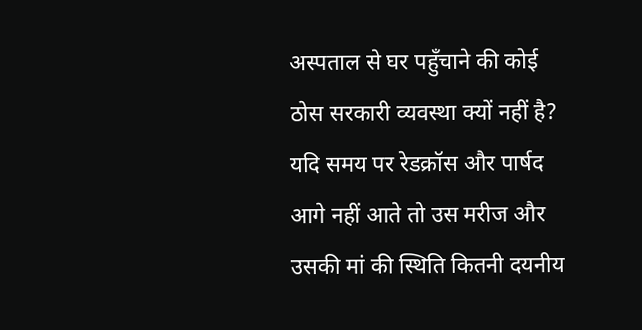अस्पताल से घर पहुँचाने की कोई ठोस सरकारी व्यवस्था क्यों नहीं है? यदि समय पर रेडक्रॉस और पार्षद आगे नहीं आते तो उस मरीज और उसकी मां की स्थिति कितनी दयनीय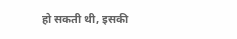हो सकती थी, इसकी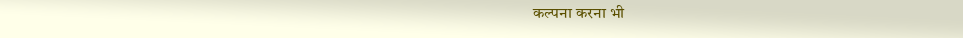कल्पना करना भी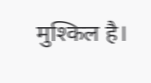मुश्किल है।